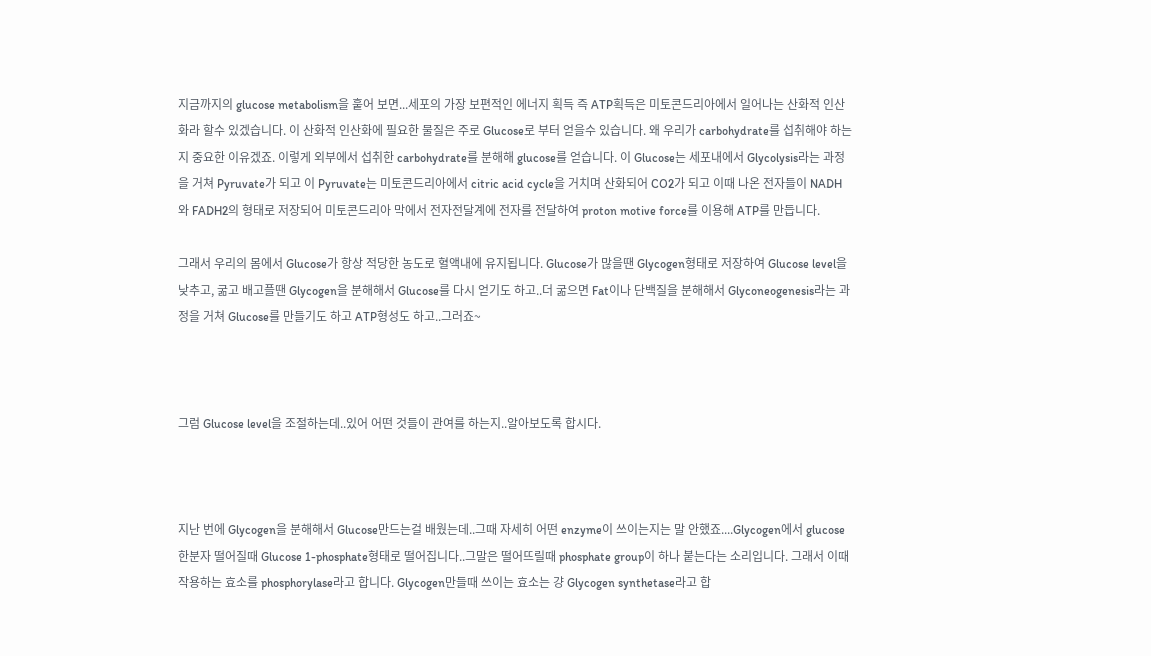지금까지의 glucose metabolism을 훝어 보면...세포의 가장 보편적인 에너지 획득 즉 ATP획득은 미토콘드리아에서 일어나는 산화적 인산화라 할수 있겠습니다. 이 산화적 인산화에 필요한 물질은 주로 Glucose로 부터 얻을수 있습니다. 왜 우리가 carbohydrate를 섭취해야 하는지 중요한 이유겠죠. 이렇게 외부에서 섭취한 carbohydrate를 분해해 glucose를 얻습니다. 이 Glucose는 세포내에서 Glycolysis라는 과정을 거쳐 Pyruvate가 되고 이 Pyruvate는 미토콘드리아에서 citric acid cycle을 거치며 산화되어 CO2가 되고 이때 나온 전자들이 NADH와 FADH2의 형태로 저장되어 미토콘드리아 막에서 전자전달계에 전자를 전달하여 proton motive force를 이용해 ATP를 만듭니다.

그래서 우리의 몸에서 Glucose가 항상 적당한 농도로 혈액내에 유지됩니다. Glucose가 많을땐 Glycogen형태로 저장하여 Glucose level을 낮추고, 굶고 배고플땐 Glycogen을 분해해서 Glucose를 다시 얻기도 하고..더 굶으면 Fat이나 단백질을 분해해서 Glyconeogenesis라는 과정을 거쳐 Glucose를 만들기도 하고 ATP형성도 하고..그러죠~



그럼 Glucose level을 조절하는데..있어 어떤 것들이 관여를 하는지..알아보도록 합시다.



지난 번에 Glycogen을 분해해서 Glucose만드는걸 배웠는데..그때 자세히 어떤 enzyme이 쓰이는지는 말 안했죠....Glycogen에서 glucose한분자 떨어질때 Glucose 1-phosphate형태로 떨어집니다..그말은 떨어뜨릴때 phosphate group이 하나 붙는다는 소리입니다. 그래서 이때 작용하는 효소를 phosphorylase라고 합니다. Glycogen만들때 쓰이는 효소는 걍 Glycogen synthetase라고 합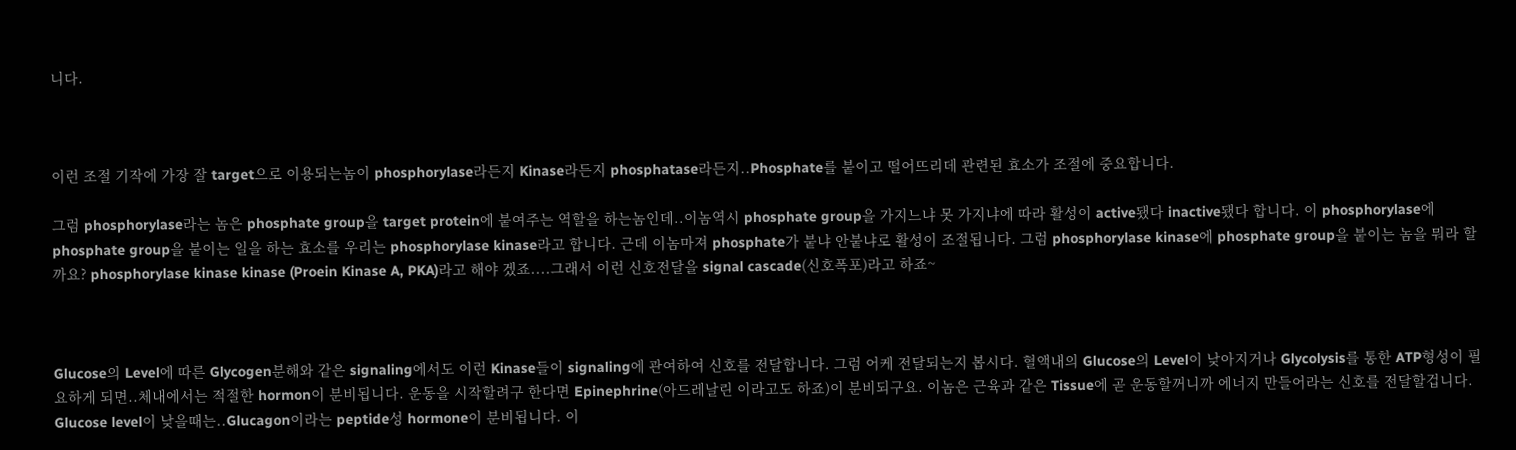니다.



이런 조절 기작에 가장 잘 target으로 이용되는놈이 phosphorylase라든지 Kinase라든지 phosphatase라든지..Phosphate를 붙이고 떨어뜨리데 관련된 효소가 조절에 중요합니다.

그럼 phosphorylase라는 놈은 phosphate group을 target protein에 붙여주는 역할을 하는놈인데..이놈역시 phosphate group을 가지느냐 못 가지냐에 따라 활성이 active됐다 inactive됐다 합니다. 이 phosphorylase에 phosphate group을 붙이는 일을 하는 효소를 우리는 phosphorylase kinase라고 합니다. 근데 이놈마져 phosphate가 붙냐 안붙냐로 활성이 조절됩니다. 그럼 phosphorylase kinase에 phosphate group을 붙이는 놈을 뭐라 할까요? phosphorylase kinase kinase (Proein Kinase A, PKA)라고 해야 겠죠....그래서 이런 신호전달을 signal cascade(신호폭포)라고 하죠~



Glucose의 Level에 따른 Glycogen분해와 같은 signaling에서도 이런 Kinase들이 signaling에 관여하여 신호를 전달합니다. 그럼 어케 전달되는지 봅시다. 혈액내의 Glucose의 Level이 낮아지거나 Glycolysis를 통한 ATP형성이 필요하게 되면..체내에서는 적절한 hormon이 분비됩니다. 운동을 시작할려구 한다면 Epinephrine(아드레날린 이라고도 하죠)이 분비되구요. 이놈은 근육과 같은 Tissue에 곧 운동할꺼니까 에너지 만들어라는 신호를 전달할겁니다. Glucose level이 낮을때는..Glucagon이라는 peptide성 hormone이 분비됩니다. 이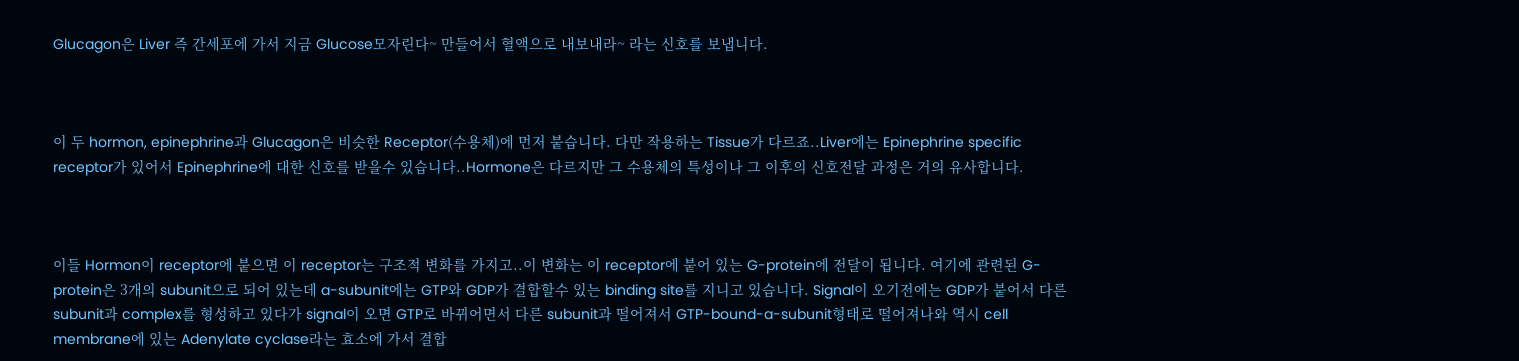Glucagon은 Liver 즉 간세포에 가서 지금 Glucose모자린다~ 만들어서 혈액으로 내보내라~ 라는 신호를 보냅니다.



이 두 hormon, epinephrine과 Glucagon은 비슷한 Receptor(수용체)에 먼저 붙습니다. 다만 작용하는 Tissue가 다르죠..Liver에는 Epinephrine specific receptor가 있어서 Epinephrine에 대한 신호를 받을수 있습니다..Hormone은 다르지만 그 수용체의 특성이나 그 이후의 신호전달 과정은 거의 유사합니다.



이들 Hormon이 receptor에 붙으면 이 receptor는 구조적 변화를 가지고..이 변화는 이 receptor에 붙어 있는 G-protein에 전달이 됩니다. 여기에 관련된 G-protein은 3개의 subunit으로 되어 있는데 a-subunit에는 GTP와 GDP가 결합할수 있는 binding site를 지니고 있습니다. Signal이 오기전에는 GDP가 붙어서 다른 subunit과 complex를 형성하고 있다가 signal이 오면 GTP로 바뀌어면서 다른 subunit과 떨어져서 GTP-bound-a-subunit형태로 떨어져나와 역시 cell membrane에 있는 Adenylate cyclase라는 효소에 가서 결합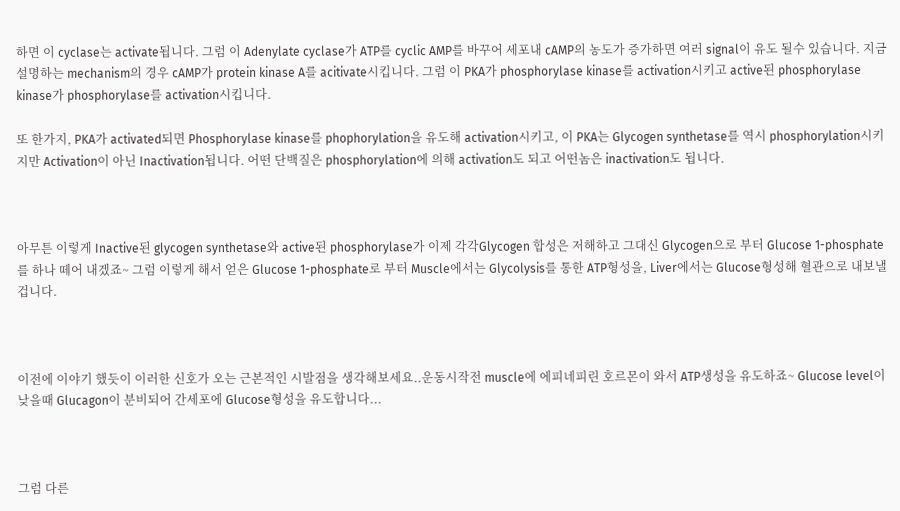하면 이 cyclase는 activate됩니다. 그럼 이 Adenylate cyclase가 ATP를 cyclic AMP를 바꾸어 세포내 cAMP의 농도가 증가하면 여러 signal이 유도 될수 있습니다. 지금 설명하는 mechanism의 경우 cAMP가 protein kinase A를 acitivate시킵니다. 그럼 이 PKA가 phosphorylase kinase를 activation시키고 active된 phosphorylase kinase가 phosphorylase를 activation시킵니다.

또 한가지, PKA가 activated되면 Phosphorylase kinase를 phophorylation을 유도해 activation시키고, 이 PKA는 Glycogen synthetase를 역시 phosphorylation시키지만 Activation이 아닌 Inactivation됩니다. 어떤 단백질은 phosphorylation에 의해 activation도 되고 어떤놈은 inactivation도 됩니다.



아무튼 이렇게 Inactive된 glycogen synthetase와 active된 phosphorylase가 이제 각각Glycogen 합성은 저해하고 그대신 Glycogen으로 부터 Glucose 1-phosphate를 하나 떼어 내겠죠~ 그럼 이렇게 해서 얻은 Glucose 1-phosphate로 부터 Muscle에서는 Glycolysis를 통한 ATP형성을, Liver에서는 Glucose형성해 혈관으로 내보낼겁니다.



이전에 이야기 했듯이 이러한 신호가 오는 근본적인 시발점을 생각해보세요..운동시작전 muscle에 에피네피린 호르몬이 와서 ATP생성을 유도하죠~ Glucose level이 낮을때 Glucagon이 분비되어 간세포에 Glucose형성을 유도합니다...



그럼 다른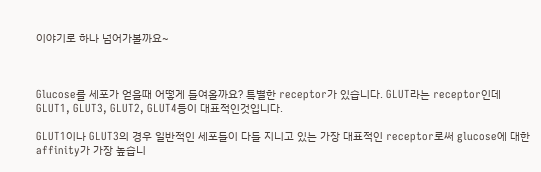이야기로 하나 넘어가볼까요~



Glucose를 세포가 얻을때 어떻게 들여올까요? 특별한 receptor가 있습니다. GLUT라는 receptor인데 GLUT1, GLUT3, GLUT2, GLUT4등이 대표적인것입니다.

GLUT1이나 GLUT3의 경우 일반적인 세포들이 다들 지니고 있는 가장 대표적인 receptor로써 glucose에 대한 affinity가 가장 높습니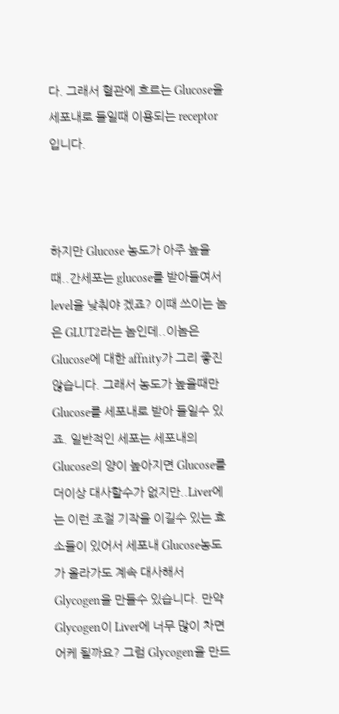다. 그래서 혈관에 흐르는 Glucose을 세포내로 들일때 이용되는 receptor입니다.



하지만 Glucose 농도가 아주 높을때..간세포는 glucose를 받아들여서 level을 낮춰야 겠죠? 이때 쓰이는 놈은 GLUT2라는 놈인데..이놈은 Glucose에 대한 affnity가 그리 좋진 않습니다. 그래서 농도가 높을때만 Glucose를 세포내로 받아 들일수 있죠. 일반적인 세포는 세포내의 Glucose의 양이 높아지면 Glucose를 더이상 대사할수가 없지만..Liver에는 이런 조절 기작을 이길수 있는 효소들이 있어서 세포내 Glucose농도가 올라가도 계속 대사해서 Glycogen을 만들수 있습니다. 만약 Glycogen이 Liver에 너무 많이 차면 어케 될까요? 그럼 Glycogen을 만드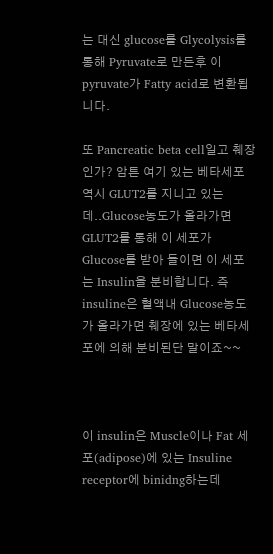는 대신 glucose를 Glycolysis를 통해 Pyruvate로 만든후 이 pyruvate가 Fatty acid로 변환됩니다.

또 Pancreatic beta cell일고 췌장인가? 암튼 여기 있는 베타세포 역시 GLUT2를 지니고 있는데..Glucose농도가 올라가면 GLUT2를 통해 이 세포가 Glucose를 받아 들이면 이 세포는 Insulin을 분비합니다. 즉 insuline은 혈액내 Glucose농도가 올라가면 췌장에 있는 베타세포에 의해 분비된단 말이죠~~



이 insulin은 Muscle이나 Fat 세포(adipose)에 있는 Insuline receptor에 binidng하는데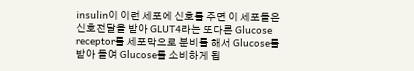insulin이 이런 세포에 신호를 주면 이 세포들은 신호전달을 받아 GLUT4라는 또다른 Glucose receptor를 세포막으로 분비를 해서 Glucose를 받아 들여 Glucose를 소비하게 됩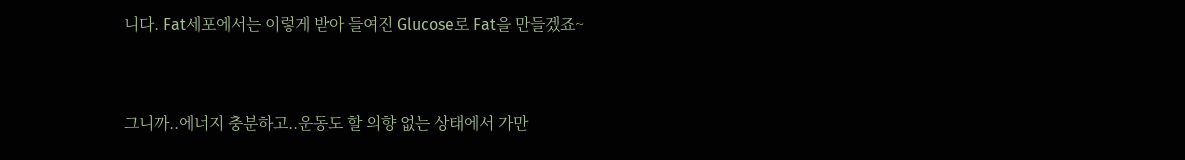니다. Fat세포에서는 이렇게 받아 들여진 Glucose로 Fat을 만들겠죠~



그니까..에너지 충분하고..운동도 할 의향 없는 상태에서 가만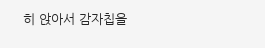히 앉아서 감자칩을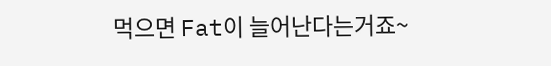먹으면 Fat이 늘어난다는거죠~